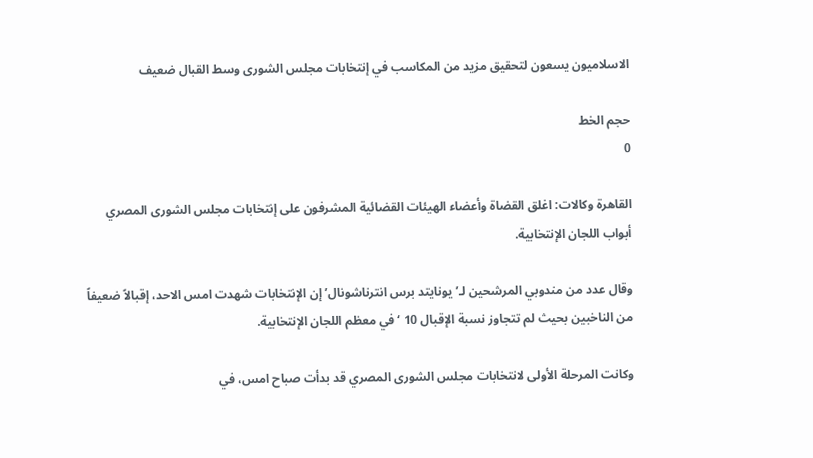الاسلاميون يسعون لتحقيق مزيد من المكاسب في إنتخابات مجلس الشورى وسط القبال ضعيف

حجم الخط
0

القاهرة وكالات: اغلق القضاة وأعضاء الهيئات القضائية المشرفون على إنتخابات مجلس الشورى المصري أبواب اللجان الإنتخابية.

وقال عدد من مندوبي المرشحين لـ’يونايتد برس انترناشونال’ إن الإنتخابات شهدت امس الاحد، إقبالاً ضعيفاً من الناخبين بحيث لم تتجاوز نسبة الإقبال 10 ‘ في معظم اللجان الإنتخابية.

وكانت المرحلة الأولى لانتخابات مجلس الشورى المصري قد بدأت صباح امس، في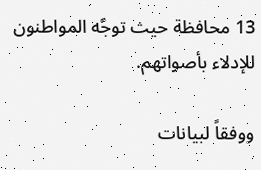13 محافظة حيث توجَّه المواطنون للإدلاء بأصواتهم.

ووفقاً لبيانات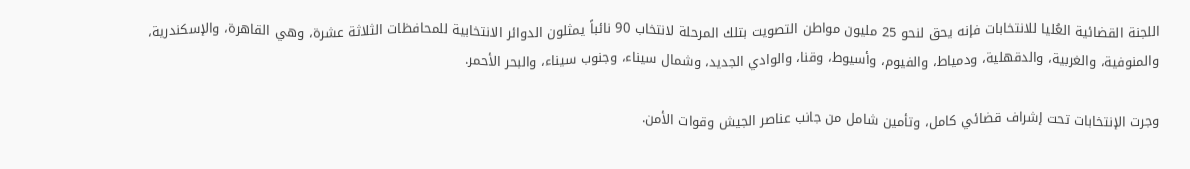اللجنة القضائية العُليا للانتخابات فإنه يحق لنحو 25 مليون مواطن التصويت بتلك المرحلة لانتخاب 90 نائباً يمثلون الدوائر الانتخابية للمحافظات الثلاثة عشرة، وهي القاهرة، والإسكندرية، والمنوفية، والغربية، والدقهلية، ودمياط، والفيوم، وأسيوط، وقنا، والوادي الجديد، وشمال سيناء، وجنوب سيناء، والبحر الأحمر.

وجرت الإنتخابات تحت إشراف قضائي كامل، وتأمين شامل من جانب عناصر الجيش وقوات الأمن.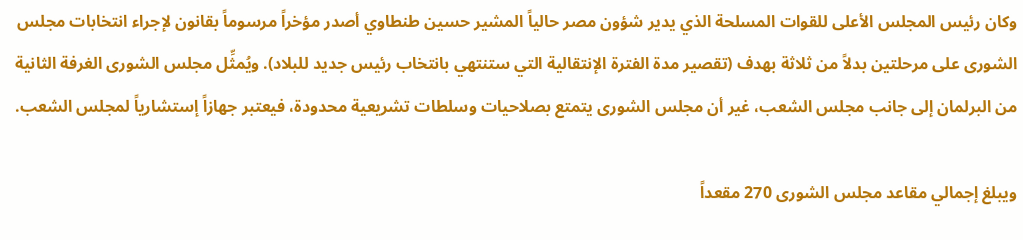وكان رئيس المجلس الأعلى للقوات المسلحة الذي يدير شؤون مصر حالياً المشير حسين طنطاوي أصدر مؤخراً مرسوماً بقانون لإجراء انتخابات مجلس الشورى على مرحلتين بدلاً من ثلاثة بهدف (تقصير مدة الفترة الإنتقالية التي ستنتهي بانتخاب رئيس جديد للبلاد). ويُمثِّل مجلس الشورى الغرفة الثانية من البرلمان إلى جانب مجلس الشعب، غير أن مجلس الشورى يتمتع بصلاحيات وسلطات تشريعية محدودة، فيعتبر جهازاً إستشارياً لمجلس الشعب.

ويبلغ إجمالي مقاعد مجلس الشورى 270 مقعداً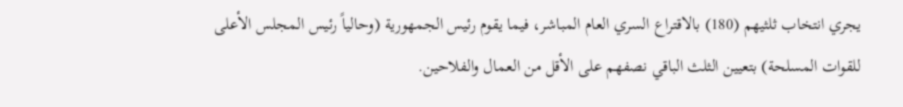يجري انتخاب ثلثيهم (180) بالاقتراع السري العام المباشر، فيما يقوم رئيس الجمهورية (وحالياً رئيس المجلس الأعلى للقوات المسلحة) بتعيين الثلث الباقي نصفهم على الأقل من العمال والفلاحين.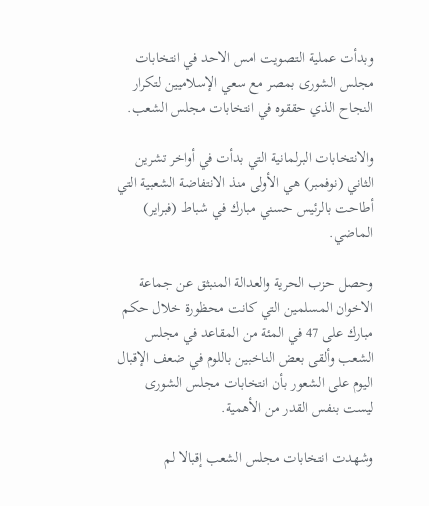وبدأت عملية التصويت امس الاحد في انتخابات مجلس الشورى بمصر مع سعي الإسلاميين لتكرار النجاح الذي حققوه في انتخابات مجلس الشعب.

والانتخابات البرلمانية التي بدأت في أواخر تشرين الثاني (نوفمبر) هي الأولى منذ الانتفاضة الشعبية التي أطاحت بالرئيس حسني مبارك في شباط (فبراير) الماضي.

وحصل حزب الحرية والعدالة المنبثق عن جماعة الاخوان المسلمين التي كانت محظورة خلال حكم مبارك على 47 في المئة من المقاعد في مجلس الشعب وألقى بعض الناخبين باللوم في ضعف الإقبال اليوم على الشعور بأن انتخابات مجلس الشورى ليست بنفس القدر من الأهمية.

وشهدت انتخابات مجلس الشعب إقبالا لم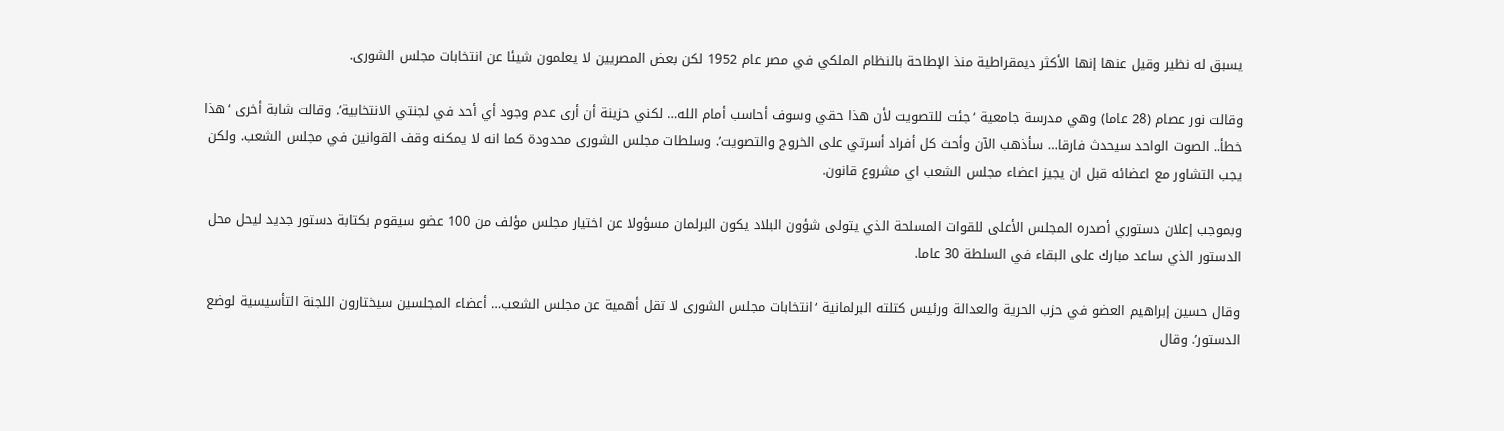يسبق له نظير وقيل عنها إنها الأكثر ديمقراطية منذ الإطاحة بالنظام الملكي في مصر عام 1952 لكن بعض المصريين لا يعلمون شيئا عن انتخابات مجلس الشورى.

وقالت نور عصام (28 عاما) وهي مدرسة جامعية ‘جئت للتصويت لأن هذا حقي وسوف أحاسب أمام الله… لكني حزينة أن أرى عدم وجود أي أحد في لجنتي الانتخابية’. وقالت شابة أخرى ‘هذا خطأ.. الصوت الواحد سيحدث فارقا… سأذهب الآن وأحث كل أفراد أسرتي على الخروج والتصويت’. وسلطات مجلس الشورى محدودة كما انه لا يمكنه وقف القوانين في مجلس الشعب. ولكن يجب التشاور مع اعضائه قبل ان يجيز اعضاء مجلس الشعب اي مشروع قانون.

وبموجب إعلان دستوري أصدره المجلس الأعلى للقوات المسلحة الذي يتولى شؤون البلاد يكون البرلمان مسؤولا عن اختيار مجلس مؤلف من 100 عضو سيقوم بكتابة دستور جديد ليحل محل الدستور الذي ساعد مبارك على البقاء في السلطة 30 عاما.

وقال حسين إبراهيم العضو في حزب الحرية والعدالة ورئيس كتلته البرلمانية ‘انتخابات مجلس الشورى لا تقل أهمية عن مجلس الشعب… أعضاء المجلسين سيختارون اللجنة التأسيسية لوضع الدستور’. وقال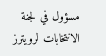مسؤول في لجنة الانتخابات لرويترز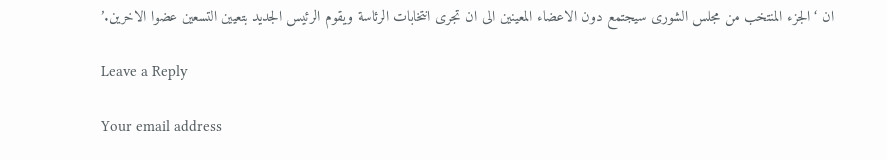ان ‘الجزء المنتخب من مجلس الشورى سيجتمع دون الاعضاء المعينين الى ان تجرى انتخابات الرئاسة ويقوم الرئيس الجديد بتعيين التسعين عضوا الاخرين.’

Leave a Reply

Your email address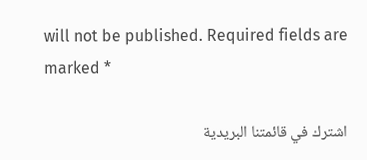will not be published. Required fields are marked *

اشترك في قائمتنا البريدية